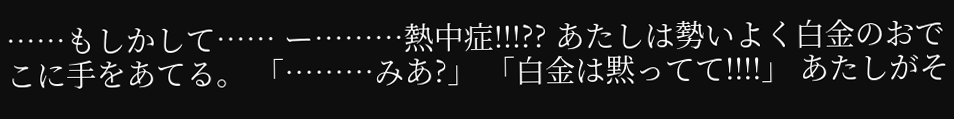……もしかして…… ー………熱中症!!!?? あたしは勢いよく白金のおでこに手をあてる。 「………みあ?」 「白金は黙ってて!!!!」 あたしがそ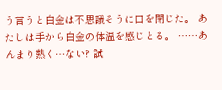う言うと白金は不思議そうに口を閉じた。 あたしは手から白金の体温を感じとる。 ……あんまり熱く…ない? 試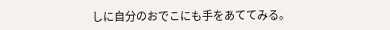しに自分のおでこにも手をあててみる。